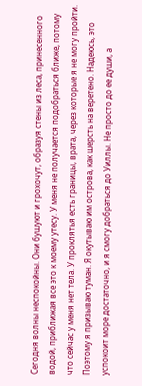Сегодня волны неспокойны. Они бушуют и грохочут, образуя стены из леса, принесенного водой, приближая все это к моему утесу. У меня не получается подобраться ближе, потому что сейчас у меня нет тела. У проклятья есть границы, врата, через которые я не могу пройти.
Поэтому я призываю туман. Я окутываю им острова, как шерсть на веретено. Надеюсь, это успокоит море достаточно, и я смогу добраться до Уиллы. Не просто до ее души, а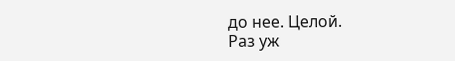до нее. Целой.
Раз уж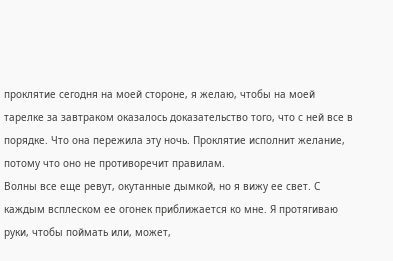проклятие сегодня на моей стороне, я желаю, чтобы на моей тарелке за завтраком оказалось доказательство того, что с ней все в порядке. Что она пережила эту ночь. Проклятие исполнит желание, потому что оно не противоречит правилам.
Волны все еще ревут, окутанные дымкой, но я вижу ее свет. С каждым всплеском ее огонек приближается ко мне. Я протягиваю руки, чтобы поймать или, может,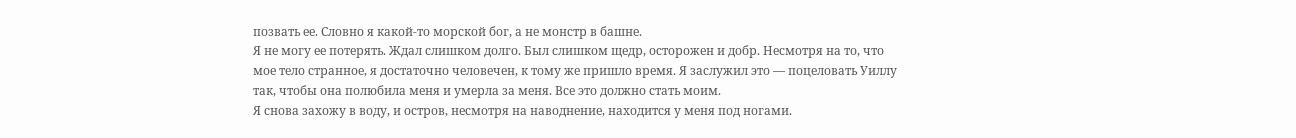позвать ее. Словно я какой-то морской бог, а не монстр в башне.
Я не могу ее потерять. Ждал слишком долго. Был слишком щедр, осторожен и добр. Несмотря на то, что мое тело странное, я достаточно человечен, к тому же пришло время. Я заслужил это — поцеловать Уиллу так, чтобы она полюбила меня и умерла за меня. Все это должно стать моим.
Я снова захожу в воду, и остров, несмотря на наводнение, находится у меня под ногами.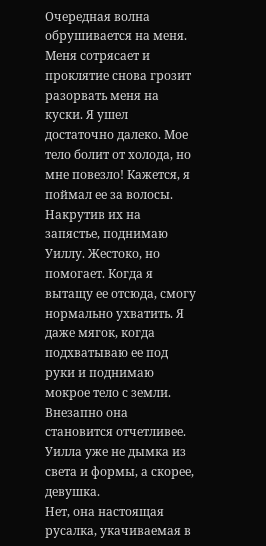Очередная волна обрушивается на меня. Меня сотрясает и проклятие снова грозит разорвать меня на куски. Я ушел достаточно далеко. Мое тело болит от холода, но мне повезло! Кажется, я поймал ее за волосы.
Накрутив их на запястье, поднимаю Уиллу. Жестоко, но помогает. Когда я вытащу ее отсюда, смогу нормально ухватить. Я даже мягок, когда подхватываю ее под руки и поднимаю мокрое тело с земли.
Внезапно она становится отчетливее. Уилла уже не дымка из света и формы, а скорее, девушка.
Нет, она настоящая русалка, укачиваемая в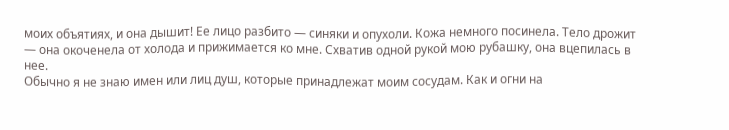моих объятиях, и она дышит! Ее лицо разбито — синяки и опухоли. Кожа немного посинела. Тело дрожит — она окоченела от холода и прижимается ко мне. Схватив одной рукой мою рубашку, она вцепилась в нее.
Обычно я не знаю имен или лиц душ, которые принадлежат моим сосудам. Как и огни на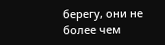берегу, они не более чем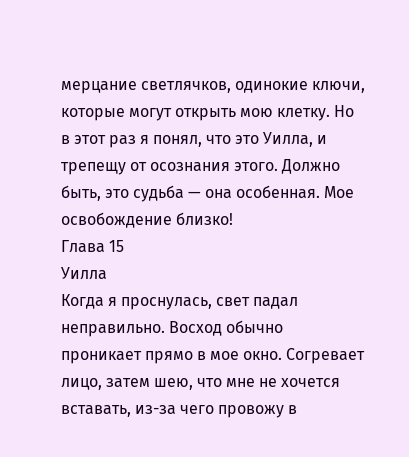мерцание светлячков, одинокие ключи, которые могут открыть мою клетку. Но в этот раз я понял, что это Уилла, и трепещу от осознания этого. Должно быть, это судьба — она особенная. Мое освобождение близко!
Глава 15
Уилла
Когда я проснулась, свет падал неправильно. Восход обычно проникает прямо в мое окно. Согревает лицо, затем шею, что мне не хочется вставать, из-за чего провожу в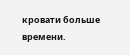кровати больше времени.